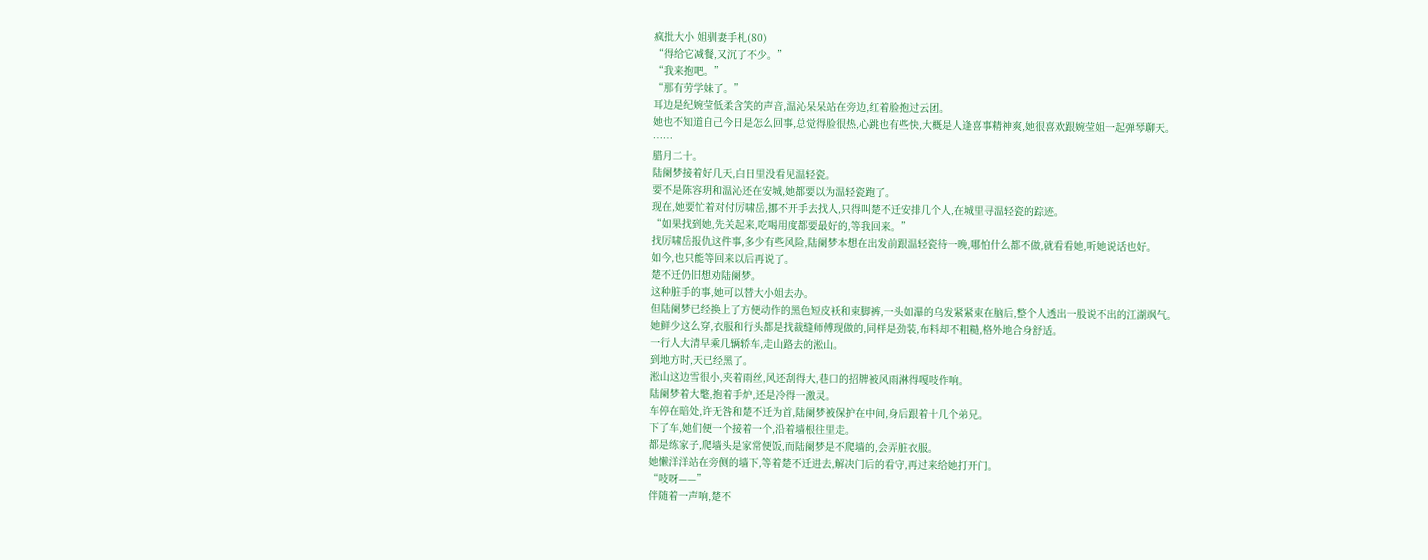疯批大小 姐驯妻手札(80)
“得给它减餐,又沉了不少。”
“我来抱吧。”
“那有劳学妹了。”
耳边是纪婉莹低柔含笑的声音,温沁呆呆站在旁边,红着脸抱过云团。
她也不知道自己今日是怎么回事,总觉得脸很热,心跳也有些快,大概是人逢喜事精神爽,她很喜欢跟婉莹姐一起弹琴聊天。
……
腊月二十。
陆阑梦接着好几天,白日里没看见温轻瓷。
要不是陈容玥和温沁还在安城,她都要以为温轻瓷跑了。
现在,她要忙着对付厉啸岳,挪不开手去找人,只得叫楚不迁安排几个人,在城里寻温轻瓷的踪迹。
“如果找到她,先关起来,吃喝用度都要最好的,等我回来。”
找厉啸岳报仇这件事,多少有些风险,陆阑梦本想在出发前跟温轻瓷待一晚,哪怕什么都不做,就看看她,听她说话也好。
如今,也只能等回来以后再说了。
楚不迁仍旧想劝陆阑梦。
这种脏手的事,她可以替大小姐去办。
但陆阑梦已经换上了方便动作的黑色短皮袄和束脚裤,一头如瀑的乌发紧紧束在脑后,整个人透出一股说不出的江湖飒气。
她鲜少这么穿,衣服和行头都是找裁缝师傅现做的,同样是劲装,布料却不粗糙,格外地合身舒适。
一行人大清早乘几辆轿车,走山路去的淞山。
到地方时,天已经黑了。
淞山这边雪很小,夹着雨丝,风还刮得大,巷口的招牌被风雨淋得嘎吱作响。
陆阑梦着大氅,抱着手炉,还是冷得一激灵。
车停在暗处,许无咎和楚不迁为首,陆阑梦被保护在中间,身后跟着十几个弟兄。
下了车,她们便一个接着一个,沿着墙根往里走。
都是练家子,爬墙头是家常便饭,而陆阑梦是不爬墙的,会弄脏衣服。
她懒洋洋站在旁侧的墙下,等着楚不迁进去,解决门后的看守,再过来给她打开门。
“吱呀——”
伴随着一声响,楚不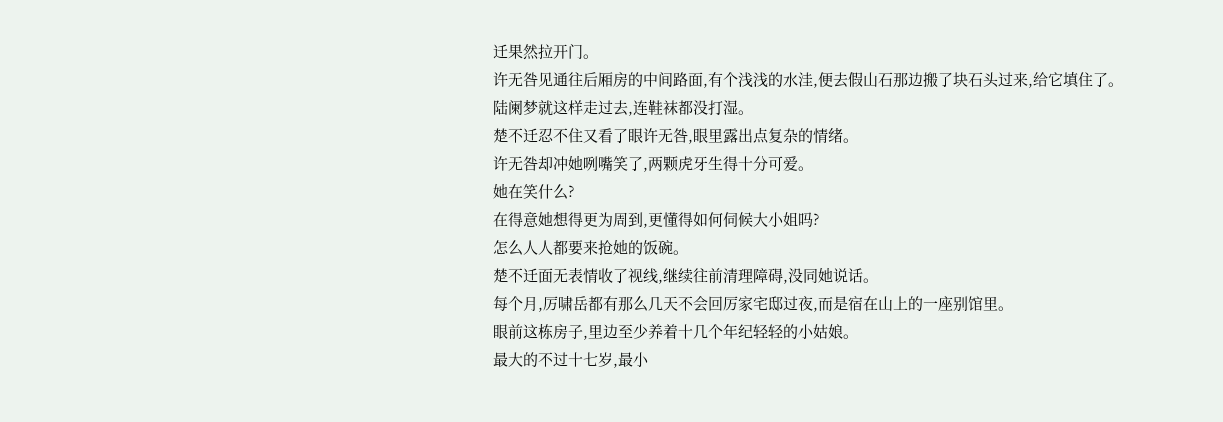迁果然拉开门。
许无咎见通往后厢房的中间路面,有个浅浅的水洼,便去假山石那边搬了块石头过来,给它填住了。
陆阑梦就这样走过去,连鞋袜都没打湿。
楚不迁忍不住又看了眼许无咎,眼里露出点复杂的情绪。
许无咎却冲她咧嘴笑了,两颗虎牙生得十分可爱。
她在笑什么?
在得意她想得更为周到,更懂得如何伺候大小姐吗?
怎么人人都要来抢她的饭碗。
楚不迁面无表情收了视线,继续往前清理障碍,没同她说话。
每个月,厉啸岳都有那么几天不会回厉家宅邸过夜,而是宿在山上的一座别馆里。
眼前这栋房子,里边至少养着十几个年纪轻轻的小姑娘。
最大的不过十七岁,最小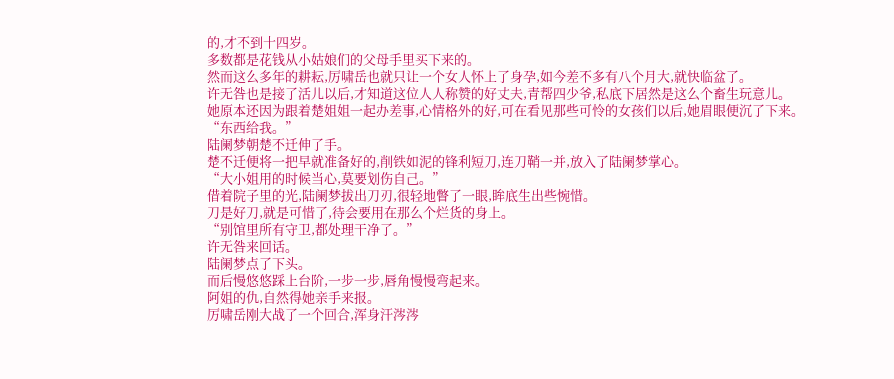的,才不到十四岁。
多数都是花钱从小姑娘们的父母手里买下来的。
然而这么多年的耕耘,厉啸岳也就只让一个女人怀上了身孕,如今差不多有八个月大,就快临盆了。
许无咎也是接了活儿以后,才知道这位人人称赞的好丈夫,青帮四少爷,私底下居然是这么个畜生玩意儿。
她原本还因为跟着楚姐姐一起办差事,心情格外的好,可在看见那些可怜的女孩们以后,她眉眼便沉了下来。
“东西给我。”
陆阑梦朝楚不迁伸了手。
楚不迁便将一把早就准备好的,削铁如泥的锋利短刀,连刀鞘一并,放入了陆阑梦掌心。
“大小姐用的时候当心,莫要划伤自己。”
借着院子里的光,陆阑梦拔出刀刃,很轻地瞥了一眼,眸底生出些惋惜。
刀是好刀,就是可惜了,待会要用在那么个烂货的身上。
“别馆里所有守卫,都处理干净了。”
许无咎来回话。
陆阑梦点了下头。
而后慢悠悠踩上台阶,一步一步,唇角慢慢弯起来。
阿姐的仇,自然得她亲手来报。
厉啸岳刚大战了一个回合,浑身汗涔涔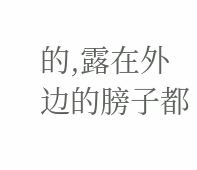的,露在外边的膀子都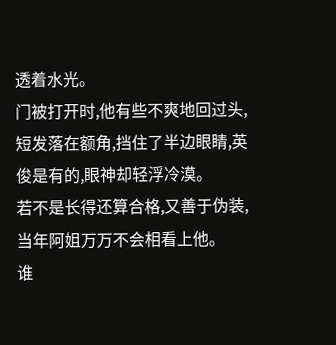透着水光。
门被打开时,他有些不爽地回过头,短发落在额角,挡住了半边眼睛,英俊是有的,眼神却轻浮冷漠。
若不是长得还算合格,又善于伪装,当年阿姐万万不会相看上他。
谁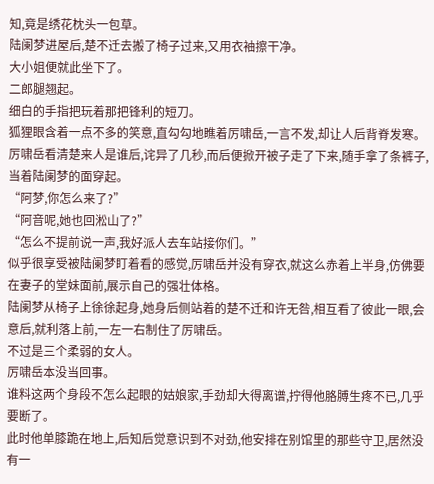知,竟是绣花枕头一包草。
陆阑梦进屋后,楚不迁去搬了椅子过来,又用衣袖擦干净。
大小姐便就此坐下了。
二郎腿翘起。
细白的手指把玩着那把锋利的短刀。
狐狸眼含着一点不多的笑意,直勾勾地瞧着厉啸岳,一言不发,却让人后背脊发寒。
厉啸岳看清楚来人是谁后,诧异了几秒,而后便掀开被子走了下来,随手拿了条裤子,当着陆阑梦的面穿起。
“阿梦,你怎么来了?”
“阿音呢,她也回淞山了?”
“怎么不提前说一声,我好派人去车站接你们。”
似乎很享受被陆阑梦盯着看的感觉,厉啸岳并没有穿衣,就这么赤着上半身,仿佛要在妻子的堂妹面前,展示自己的强壮体格。
陆阑梦从椅子上徐徐起身,她身后侧站着的楚不迁和许无咎,相互看了彼此一眼,会意后,就利落上前,一左一右制住了厉啸岳。
不过是三个柔弱的女人。
厉啸岳本没当回事。
谁料这两个身段不怎么起眼的姑娘家,手劲却大得离谱,拧得他胳膊生疼不已,几乎要断了。
此时他单膝跪在地上,后知后觉意识到不对劲,他安排在别馆里的那些守卫,居然没有一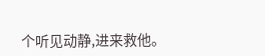个听见动静,进来救他。